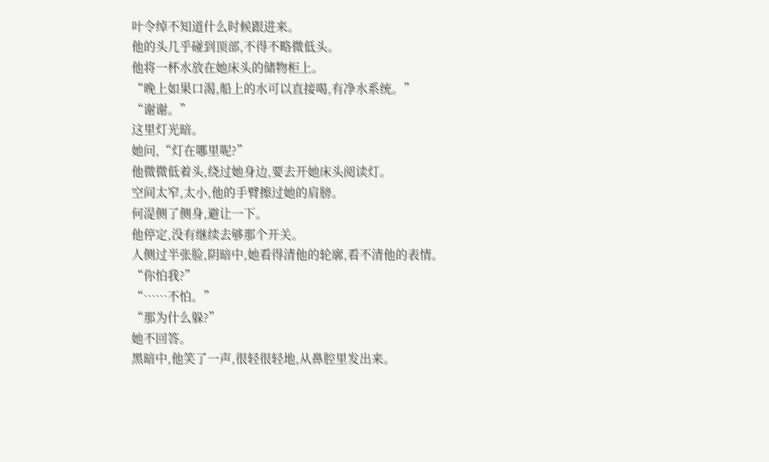叶令绰不知道什么时候跟进来。
他的头几乎碰到顶部,不得不略微低头。
他将一杯水放在她床头的储物柜上。
“晚上如果口渴,船上的水可以直接喝,有净水系统。”
“谢谢。”
这里灯光暗。
她问,“灯在哪里呢?”
他微微低着头,绕过她身边,要去开她床头阅读灯。
空间太窄,太小,他的手臂擦过她的肩膀。
何湜侧了侧身,避让一下。
他停定,没有继续去够那个开关。
人侧过半张脸,阴暗中,她看得清他的轮廓,看不清他的表情。
“你怕我?”
“……不怕。”
“那为什么躲?”
她不回答。
黑暗中,他笑了一声,很轻很轻地,从鼻腔里发出来。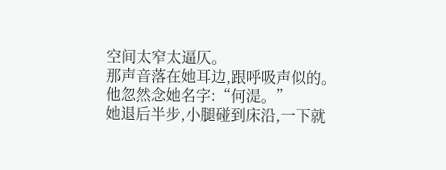空间太窄太逼仄。
那声音落在她耳边,跟呼吸声似的。
他忽然念她名字:“何湜。”
她退后半步,小腿碰到床沿,一下就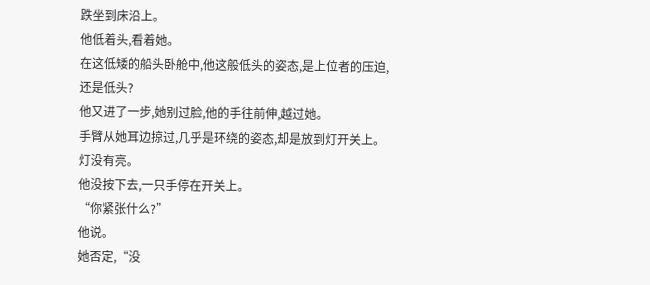跌坐到床沿上。
他低着头,看着她。
在这低矮的船头卧舱中,他这般低头的姿态,是上位者的压迫,还是低头?
他又进了一步,她别过脸,他的手往前伸,越过她。
手臂从她耳边掠过,几乎是环绕的姿态,却是放到灯开关上。
灯没有亮。
他没按下去,一只手停在开关上。
“你紧张什么?”
他说。
她否定,“没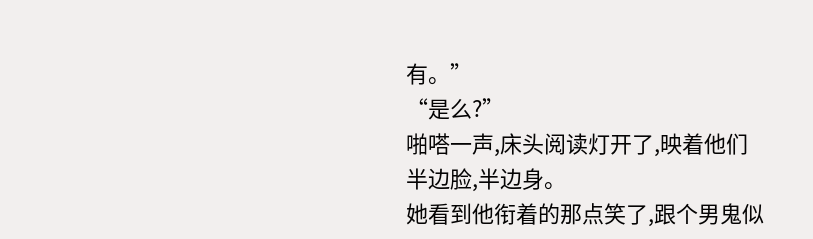有。”
“是么?”
啪嗒一声,床头阅读灯开了,映着他们半边脸,半边身。
她看到他衔着的那点笑了,跟个男鬼似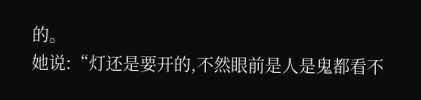的。
她说:“灯还是要开的,不然眼前是人是鬼都看不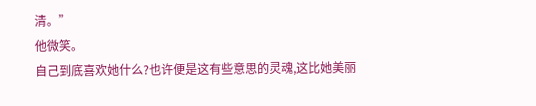清。”
他微笑。
自己到底喜欢她什么?也许便是这有些意思的灵魂,这比她美丽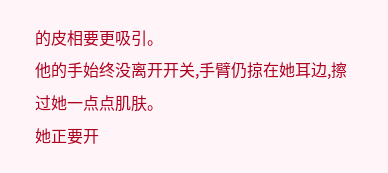的皮相要更吸引。
他的手始终没离开开关,手臂仍掠在她耳边,擦过她一点点肌肤。
她正要开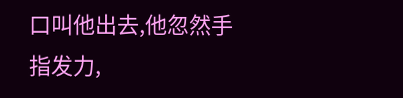口叫他出去,他忽然手指发力,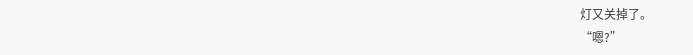灯又关掉了。
“嗯?”